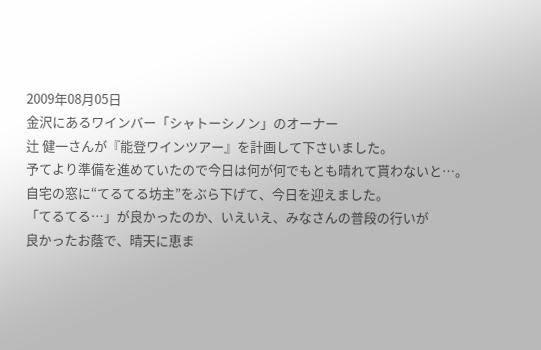2009年08月05日
金沢にあるワインバー「シャトーシノン」のオーナー
辻 健一さんが『能登ワインツアー』を計画して下さいました。
予てより準備を進めていたので今日は何が何でもとも晴れて貰わないと…。
自宅の窓に“てるてる坊主”をぶら下げて、今日を迎えました。
「てるてる…」が良かったのか、いえいえ、みなさんの普段の行いが
良かったお蔭で、晴天に恵ま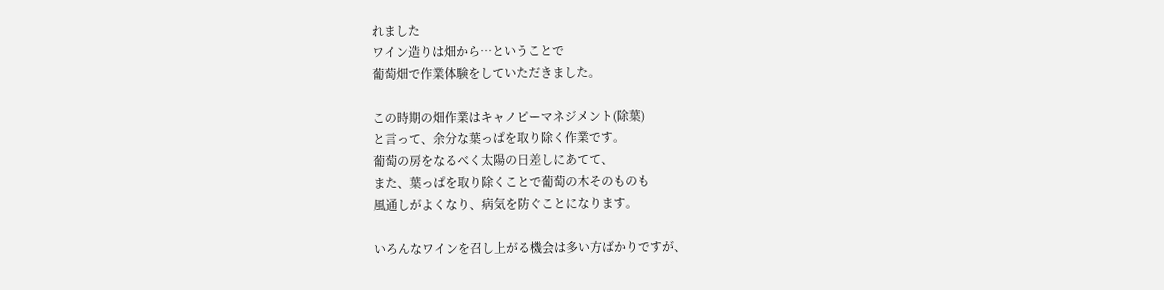れました
ワイン造りは畑から…ということで
葡萄畑で作業体験をしていただきました。

この時期の畑作業はキャノピーマネジメント(除葉)
と言って、余分な葉っぱを取り除く作業です。
葡萄の房をなるべく太陽の日差しにあてて、
また、葉っぱを取り除くことで葡萄の木そのものも
風通しがよくなり、病気を防ぐことになります。

いろんなワインを召し上がる機会は多い方ばかりですが、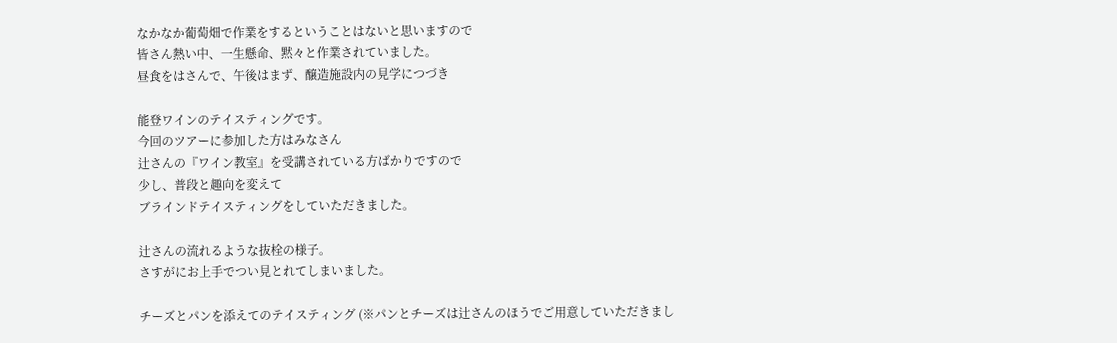なかなか葡萄畑で作業をするということはないと思いますので
皆さん熱い中、一生懸命、黙々と作業されていました。
昼食をはさんで、午後はまず、醸造施設内の見学につづき

能登ワインのテイスティングです。
今回のツアーに参加した方はみなさん
辻さんの『ワイン教室』を受講されている方ばかりですので
少し、普段と趣向を変えて
ブラインドテイスティングをしていただきました。

辻さんの流れるような抜栓の様子。
さすがにお上手でつい見とれてしまいました。

チーズとパンを添えてのテイスティング (※パンとチーズは辻さんのほうでご用意していただきまし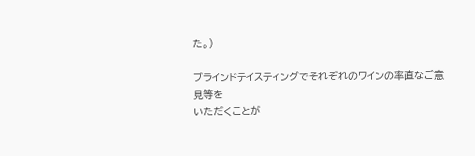た。)

ブラインドテイスティングでそれぞれのワインの率直なご意見等を
いただくことが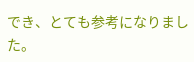でき、とても参考になりました。